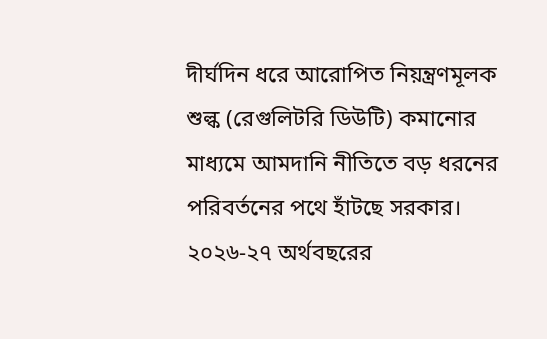দীর্ঘদিন ধরে আরোপিত নিয়ন্ত্রণমূলক শুল্ক (রেগুলিটরি ডিউটি) কমানোর মাধ্যমে আমদানি নীতিতে বড় ধরনের পরিবর্তনের পথে হাঁটছে সরকার। ২০২৬-২৭ অর্থবছরের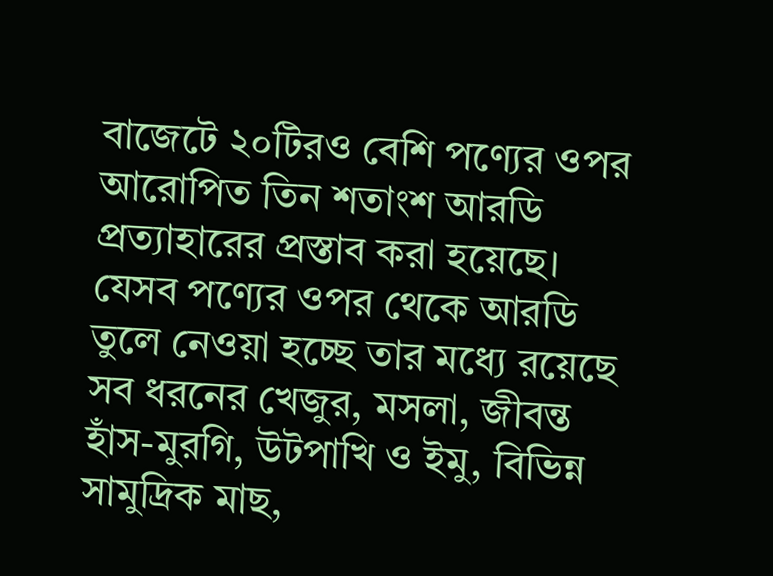বাজেটে ২০টিরও বেশি পণ্যের ওপর আরোপিত তিন শতাংশ আরডি প্রত্যাহারের প্রস্তাব করা হয়েছে।
যেসব পণ্যের ওপর থেকে আরডি তুলে নেওয়া হচ্ছে তার মধ্যে রয়েছে সব ধরনের খেজুর, মসলা, জীবন্ত হাঁস-মুরগি, উটপাখি ও ইমু, বিভিন্ন সামুদ্রিক মাছ,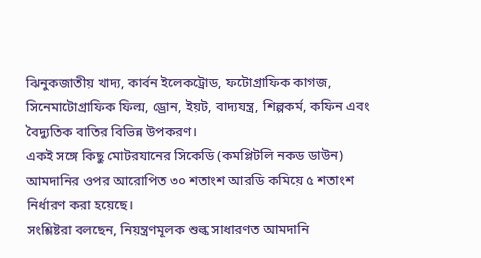ঝিনুকজাতীয় খাদ্য, কার্বন ইলেকট্রোড, ফটোগ্রাফিক কাগজ, সিনেমাটোগ্রাফিক ফিল্ম, ড্রোন, ইয়ট, বাদ্যযন্ত্র, শিল্পকর্ম, কফিন এবং বৈদ্যুতিক বাতির বিভিন্ন উপকরণ।
একই সঙ্গে কিছু মোটরযানের সিকেডি (কমপ্লিটলি নকড ডাউন) আমদানির ওপর আরোপিত ৩০ শতাংশ আরডি কমিয়ে ৫ শতাংশ নির্ধারণ করা হয়েছে।
সংশ্লিষ্টরা বলছেন, নিয়ন্ত্রণমূলক শুল্ক সাধারণত আমদানি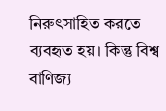নিরুৎসাহিত করতে ব্যবহৃত হয়। কিন্তু বিশ্ব বাণিজ্য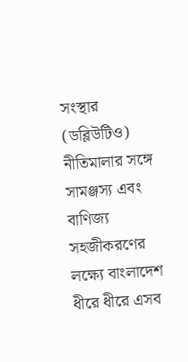সংস্থার (ডব্লিউটিও) নীতিমালার সঙ্গে সামঞ্জস্য এবং বাণিজ্য সহজীকরণের লক্ষ্যে বাংলাদেশ ধীরে ধীরে এসব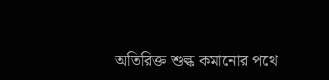অতিরিক্ত শুল্ক কমানোর পথে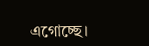এগোচ্ছে।